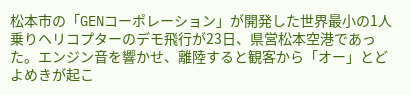松本市の「GENコーポレーション」が開発した世界最小の1人乗りヘリコプターのデモ飛行が23日、県営松本空港であった。エンジン音を響かせ、離陸すると観客から「オー」とどよめきが起こ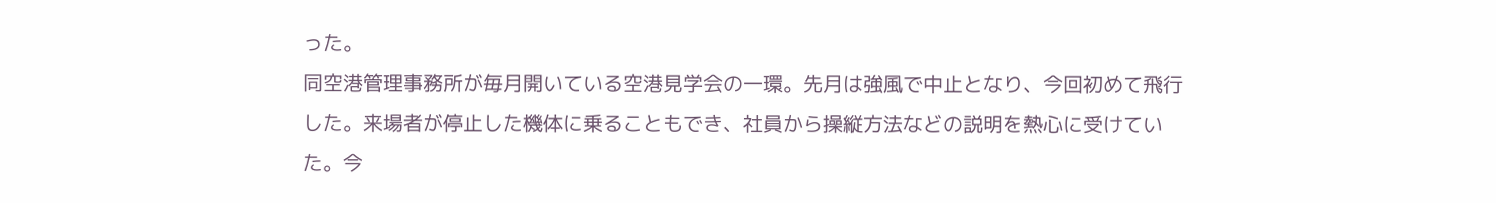った。
同空港管理事務所が毎月開いている空港見学会の一環。先月は強風で中止となり、今回初めて飛行した。来場者が停止した機体に乗ることもでき、社員から操縦方法などの説明を熱心に受けていた。今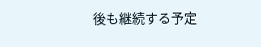後も継続する予定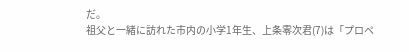だ。
祖父と一緒に訪れた市内の小学1年生、上条零次君(7)は「プロペ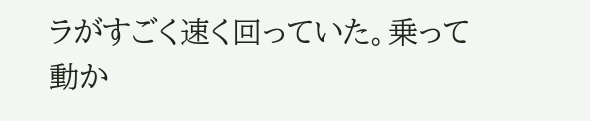ラがすごく速く回っていた。乗って動か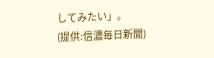してみたい」。
(提供:信濃毎日新聞)